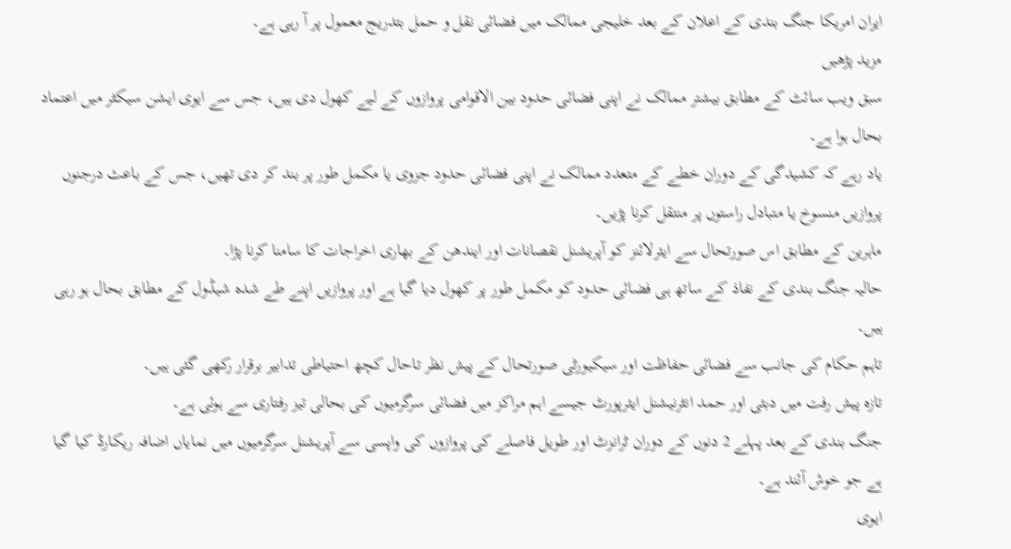ایران امریکا جنگ بندی کے اعلان کے بعد خلیجی ممالک میں فضائی نقل و حمل بتدریج معمول پر آ رہی ہے۔
مزید پڑھیں
سبق ویب سائٹ کے مطابق بیشتر ممالک نے اپنی فضائی حدود بین الاقوامی پروازوں کے لیے کھول دی ہیں، جس سے ایوی ایشن سیکٹر میں اعتماد بحال ہوا ہے۔
یاد رہے کہ کشیدگی کے دوران خطے کے متعدد ممالک نے اپنی فضائی حدود جزوی یا مکمل طور پر بند کر دی تھیں، جس کے باعث درجنوں پروازیں منسوخ یا متبادل راستوں پر منتقل کرنا پڑیں۔
ماہرین کے مطابق اس صورتحال سے ایئرلائنز کو آپریشنل نقصانات اور ایندھن کے بھاری اخراجات کا سامنا کرنا پڑا۔
حالیہ جنگ بندی کے نفاذ کے ساتھ ہی فضائی حدود کو مکمل طور پر کھول دیا گیا ہے اور پروازیں اپنے طے شدہ شیڈول کے مطابق بحال ہو رہی ہیں۔
تاہم حکام کی جانب سے فضائی حفاظت اور سیکیورٹی صورتحال کے پیش نظر تاحال کچھ احتیاطی تدابیر برقرار رکھی گئی ہیں۔
تازہ پیش رفت میں دبئی اور حمد انٹرنیشنل ایئرپورٹ جیسے اہم مراکز میں فضائی سرگرمیوں کی بحالی تیز رفتاری سے ہوئی ہے۔
جنگ بندی کے بعد پہلے 2 دنوں کے دوران ٹرانزٹ اور طویل فاصلے کی پروازوں کی واپسی سے آپریشنل سرگرمیوں میں نمایاں اضافہ ریکارڈ کیا گیا ہے جو خوش آئند ہے۔
ایوی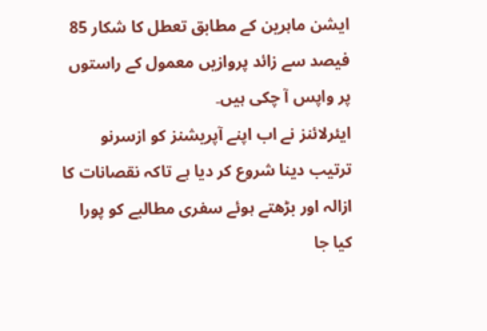ایشن ماہرین کے مطابق تعطل کا شکار 85 فیصد سے زائد پروازیں معمول کے راستوں پر واپس آ چکی ہیں۔
ایئرلائنز نے اب اپنے آپریشنز کو ازسرنو ترتیب دینا شروع کر دیا ہے تاکہ نقصانات کا ازالہ اور بڑھتے ہوئے سفری مطالبے کو پورا کیا جا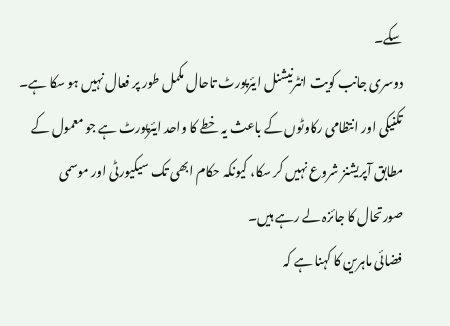سکے۔
دوسری جانب کویت انٹرنیشنل ایئرپورٹ تاحال مکمل طور پر فعال نہیں ہو سکا ہے۔
تکنیکی اور انتظامی رکاوٹوں کے باعث یہ خطے کا واحد ایئرپورٹ ہے جو معمول کے مطابق آپریشنز شروع نہیں کر سکا، کیونکہ حکام ابھی تک سیکیورٹی اور موسمی صورتحال کا جائزہ لے رہے ہیں۔
فضائی ماہرین کا کہنا ہے کہ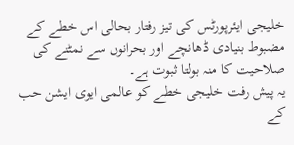خلیجی ایئرپورٹس کی تیز رفتار بحالی اس خطے کے مضبوط بنیادی ڈھانچے اور بحرانوں سے نمٹنے کی صلاحیت کا منہ بولتا ثبوت ہے۔
یہ پیش رفت خلیجی خطے کو عالمی ایوی ایشن حب کے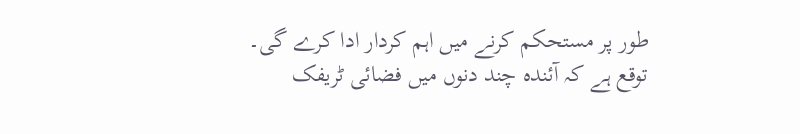طور پر مستحکم کرنے میں اہم کردار ادا کرے گی۔
توقع ہے کہ آئندہ چند دنوں میں فضائی ٹریفک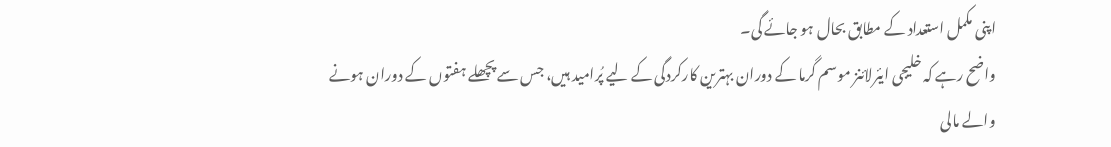اپنی مکمل استعداد کے مطابق بحال ہو جائے گی۔
واضح رہے کہ خلیجی ایئرلائنز موسم گرما کے دوران بہترین کارکردگی کے لیے پُرامید ہیں، جس سے پچھلے ہفتوں کے دوران ہونے والے مالی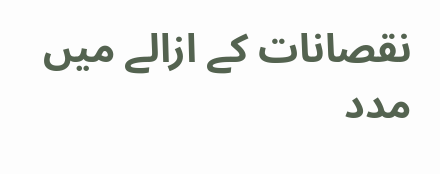نقصانات کے ازالے میں مدد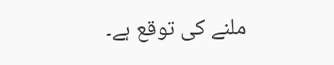ملنے کی توقع ہے۔